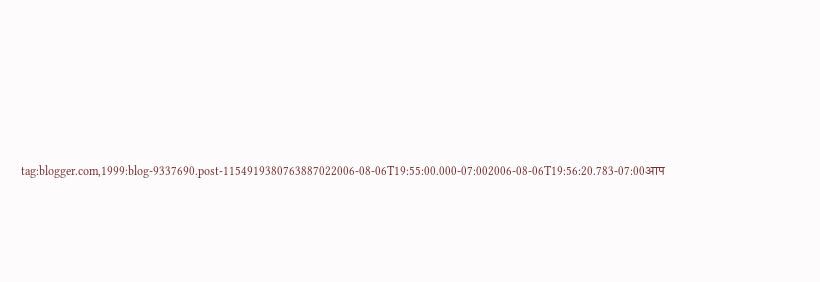tag:blogger.com,1999:blog-9337690.post-1154919380763887022006-08-06T19:55:00.000-07:002006-08-06T19:56:20.783-07:00आप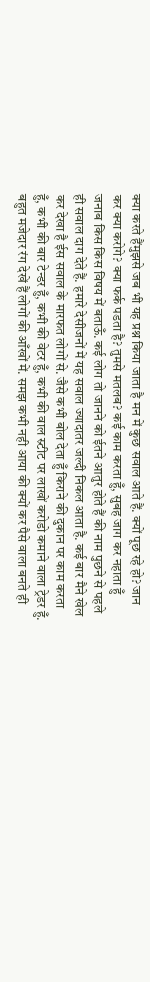क्या करते हैंमुझसे जब भी यह प्रश्न किया जाता है मन में कुछ सवाल आते हैं. क्यों पूछ रहे हो? जान कर क्या करोगे? क्या फर्क पडता है? तुमसे मतलब? कई काम करता हुँ, सुबह जाग कर नहाता हुँ जनाब किस किस विषय में बताऊँ. कई लोग तो जानने को ईतने आतुर होते हैं की नाम पुछने से पहले ही सवाल दाग देते हैं. हमारे देसीजनों में यह सवाल ज्यादातर जल्दी निकल आता है. कई बार मैने खेल कर देखा है ईस सवाल के मारफत लोगों से. जैसे कभी बोल देता हुँ किराने की दुकान पर काम करता हुँ, कभी की बार टेन्डर हुँ, कभी की वेटर हुँ, कभी की वाल स्र्टीट पर लाखों करोडो कमाने वाला ट्रेडर हुँ. बहुत मजेदार रंग देखें हैं लोगों की आँखों में. समझ कभी नही आया की क्यों कर पैसे वाला बनते ही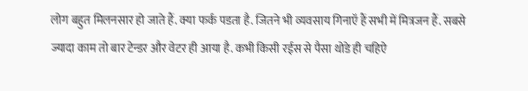लोग बहुत मिलनसार हो जाते हैं. क्या फर्क पडता है. जितने भी व्यवसाय गिनाऍ हैं सभी में मित्रजन हैं. सबसे ज्यादा काम तो बार टेन्डर और वेटर ही आया है. कभी किसी रईस से पैसा थोडे ही चहिऐ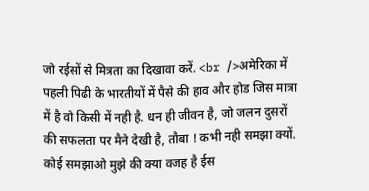जो रईसों से मित्रता का दिखावा करें. <br />अमेरिका में पहली पिढी के भारतीयों में पैसे की हाव और होड जिस मात्रा में है वो किसी में नही है. धन ही जीवन है, जो जलन दुसरों की सफलता पर मैने देखी है, तौबा ! कभी नही समझा क्यों. कोई समझाओ मुझे की क्या वजह है ईस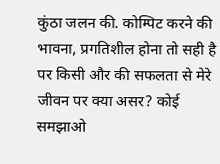कुंठा जलन की. कोम्पिट करने की भावना, प्रगतिशील होना तो सही है पर किसी और की सफलता से मेरे जीवन पर क्या असर? कोई समझाओ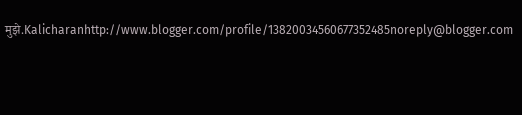मुझे.Kalicharanhttp://www.blogger.com/profile/13820034560677352485noreply@blogger.com